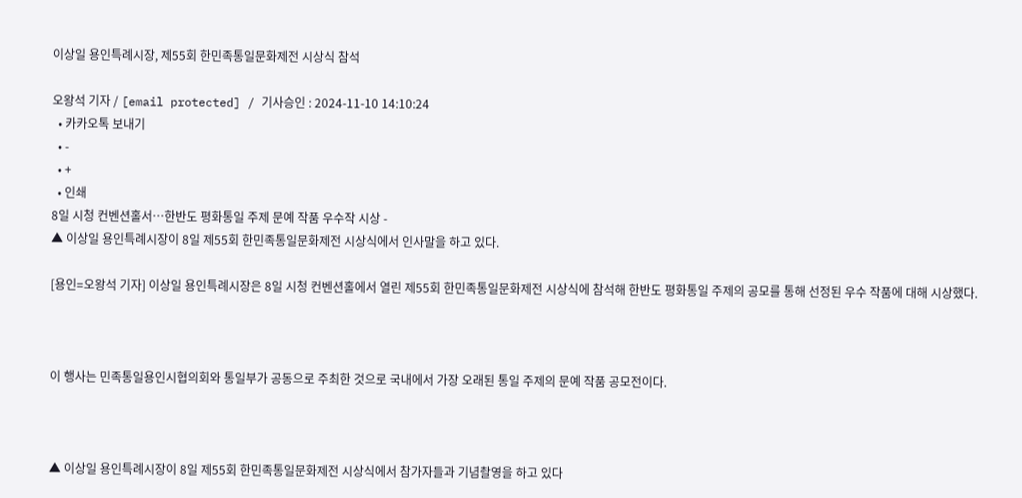이상일 용인특례시장, 제55회 한민족통일문화제전 시상식 참석

오왕석 기자 / [email protected] / 기사승인 : 2024-11-10 14:10:24
  • 카카오톡 보내기
  • -
  • +
  • 인쇄
8일 시청 컨벤션홀서…한반도 평화통일 주제 문예 작품 우수작 시상 -
▲ 이상일 용인특례시장이 8일 제55회 한민족통일문화제전 시상식에서 인사말을 하고 있다.

[용인=오왕석 기자] 이상일 용인특례시장은 8일 시청 컨벤션홀에서 열린 제55회 한민족통일문화제전 시상식에 참석해 한반도 평화통일 주제의 공모를 통해 선정된 우수 작품에 대해 시상했다.



이 행사는 민족통일용인시협의회와 통일부가 공동으로 주최한 것으로 국내에서 가장 오래된 통일 주제의 문예 작품 공모전이다.



▲ 이상일 용인특례시장이 8일 제55회 한민족통일문화제전 시상식에서 참가자들과 기념촬영을 하고 있다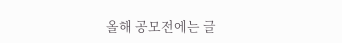올해 공모전에는 글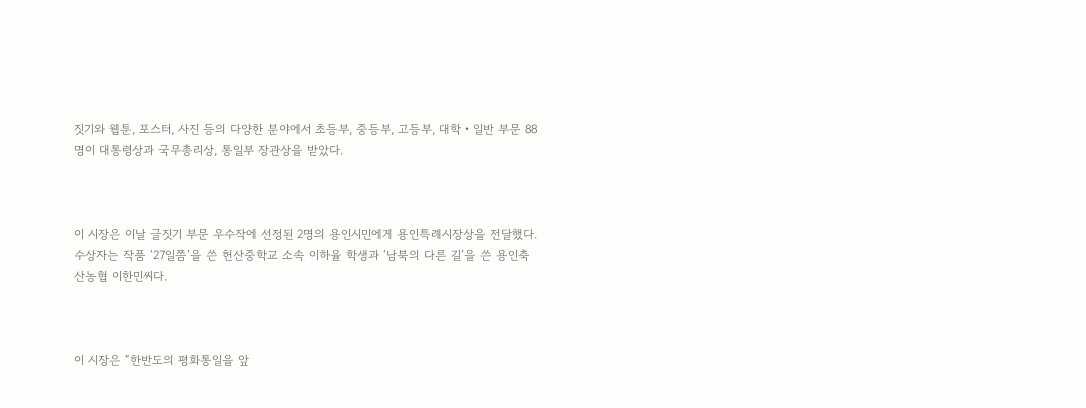짓기와 웹툰, 포스터, 사진 등의 다양한 분야에서 초등부, 중등부, 고등부, 대학‧일반 부문 88명이 대통령상과 국무총리상, 통일부 장관상을 받았다.



이 시장은 이날 글짓기 부문 우수작에 선정된 2명의 용인시민에게 용인특례시장상을 전달했다. 수상자는 작품 ‘27일쯤’을 쓴 헌산중학교 소속 이하율 학생과 ‘남북의 다른 길’을 쓴 용인축산농협 이한민씨다.



이 시장은 “한반도의 평화통일을 앞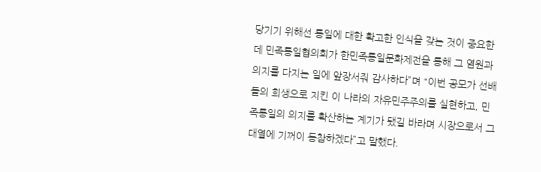당기기 위해선 통일에 대한 확고한 인식을 갖는 것이 중요한데 민족통일협의회가 한민족통일문화제전을 통해 그 염원과 의지를 다지는 일에 앞장서줘 감사하다”며 “이번 공모가 선배들의 희생으로 지킨 이 나라의 자유민주주의를 실현하고, 민족통일의 의지를 확산하는 계기가 됐길 바라며 시장으로서 그 대열에 기꺼이 동참하겠다”고 말했다.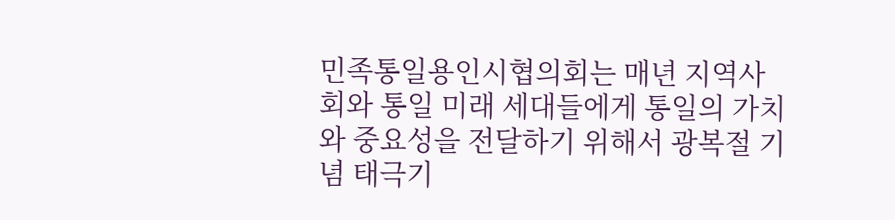민족통일용인시협의회는 매년 지역사회와 통일 미래 세대들에게 통일의 가치와 중요성을 전달하기 위해서 광복절 기념 태극기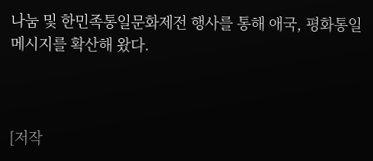나눔 및 한민족통일문화제전 행사를 통해 애국, 평화통일 메시지를 확산해 왔다.



[저작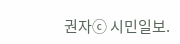권자ⓒ 시민일보.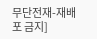무단전재-재배포 금지]